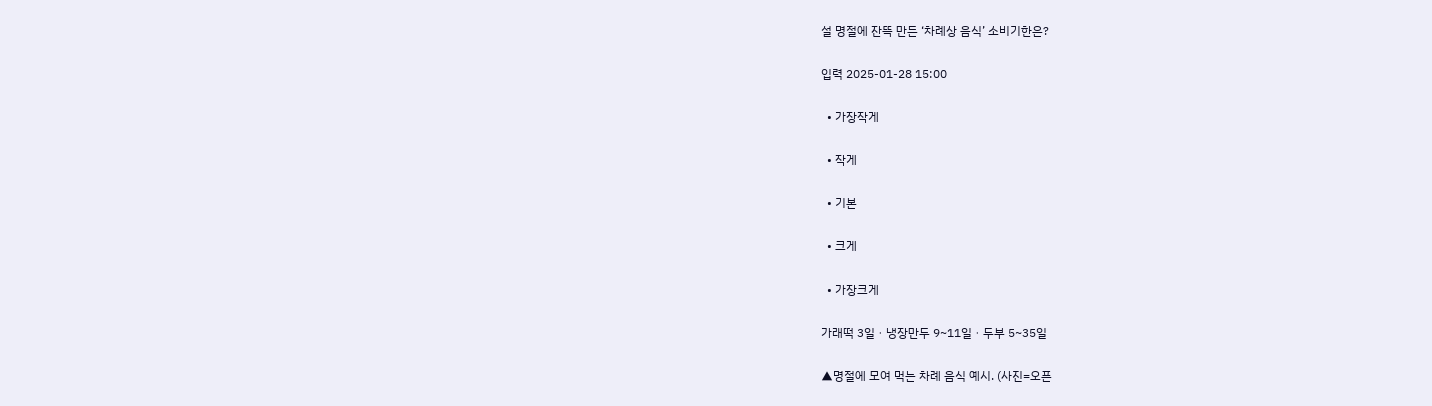설 명절에 잔뜩 만든 ‘차례상 음식’ 소비기한은?

입력 2025-01-28 15:00

  • 가장작게

  • 작게

  • 기본

  • 크게

  • 가장크게

가래떡 3일ㆍ냉장만두 9~11일ㆍ두부 5~35일

▲명절에 모여 먹는 차례 음식 예시. (사진=오픈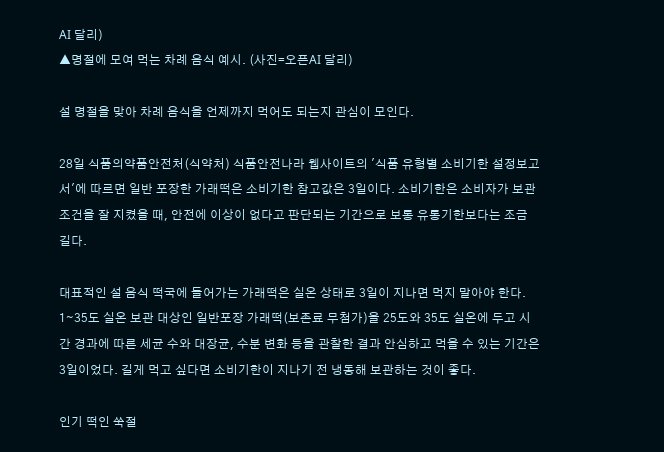AI 달리)
▲명절에 모여 먹는 차례 음식 예시. (사진=오픈AI 달리)

설 명절을 맞아 차례 음식을 언제까지 먹어도 되는지 관심이 모인다.

28일 식품의약품안전처(식약처) 식품안전나라 웹사이트의 '식품 유형별 소비기한 설정보고서'에 따르면 일반 포장한 가래떡은 소비기한 참고값은 3일이다. 소비기한은 소비자가 보관 조건을 잘 지켰을 때, 안전에 이상이 없다고 판단되는 기간으로 보통 유통기한보다는 조금 길다.

대표적인 설 음식 떡국에 들어가는 가래떡은 실온 상태로 3일이 지나면 먹지 말아야 한다. 1∼35도 실온 보관 대상인 일반포장 가래떡(보존료 무첨가)을 25도와 35도 실온에 두고 시간 경과에 따른 세균 수와 대장균, 수분 변화 등을 관찰한 결과 안심하고 먹을 수 있는 기간은 3일이었다. 길게 먹고 싶다면 소비기한이 지나기 전 냉동해 보관하는 것이 좋다.

인기 떡인 쑥절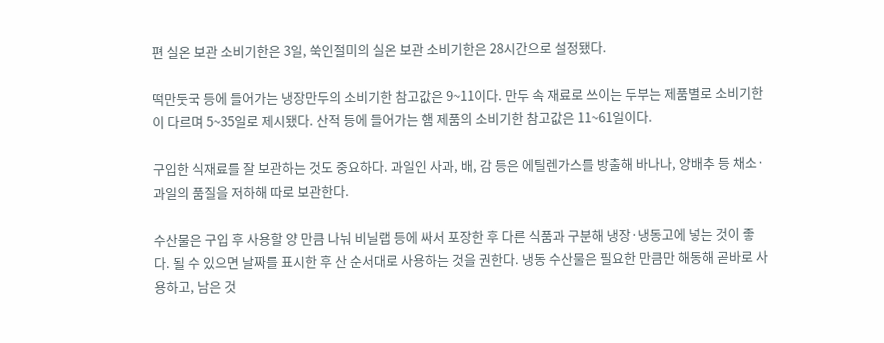편 실온 보관 소비기한은 3일, 쑥인절미의 실온 보관 소비기한은 28시간으로 설정됐다.

떡만둣국 등에 들어가는 냉장만두의 소비기한 참고값은 9~11이다. 만두 속 재료로 쓰이는 두부는 제품별로 소비기한이 다르며 5~35일로 제시됐다. 산적 등에 들어가는 햄 제품의 소비기한 참고값은 11~61일이다.

구입한 식재료를 잘 보관하는 것도 중요하다. 과일인 사과, 배, 감 등은 에틸렌가스를 방출해 바나나, 양배추 등 채소·과일의 품질을 저하해 따로 보관한다.

수산물은 구입 후 사용할 양 만큼 나눠 비닐랩 등에 싸서 포장한 후 다른 식품과 구분해 냉장·냉동고에 넣는 것이 좋다. 될 수 있으면 날짜를 표시한 후 산 순서대로 사용하는 것을 권한다. 냉동 수산물은 필요한 만큼만 해동해 곧바로 사용하고, 남은 것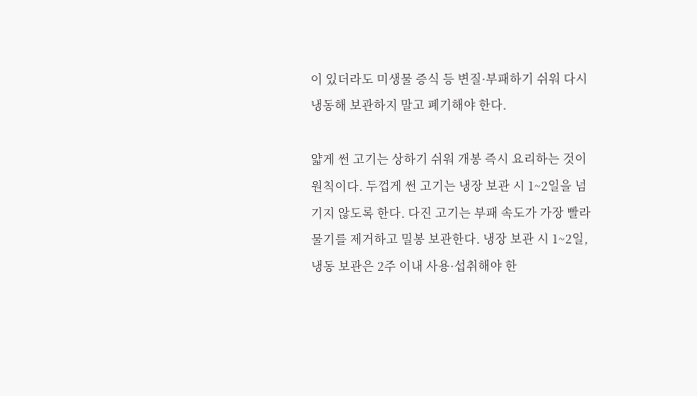이 있더라도 미생물 증식 등 변질·부패하기 쉬워 다시 냉동해 보관하지 말고 폐기해야 한다.

얇게 썬 고기는 상하기 쉬워 개봉 즉시 요리하는 것이 원칙이다. 두껍게 썬 고기는 냉장 보관 시 1~2일을 넘기지 않도록 한다. 다진 고기는 부패 속도가 가장 빨라 물기를 제거하고 밀봉 보관한다. 냉장 보관 시 1~2일, 냉동 보관은 2주 이내 사용·섭취해야 한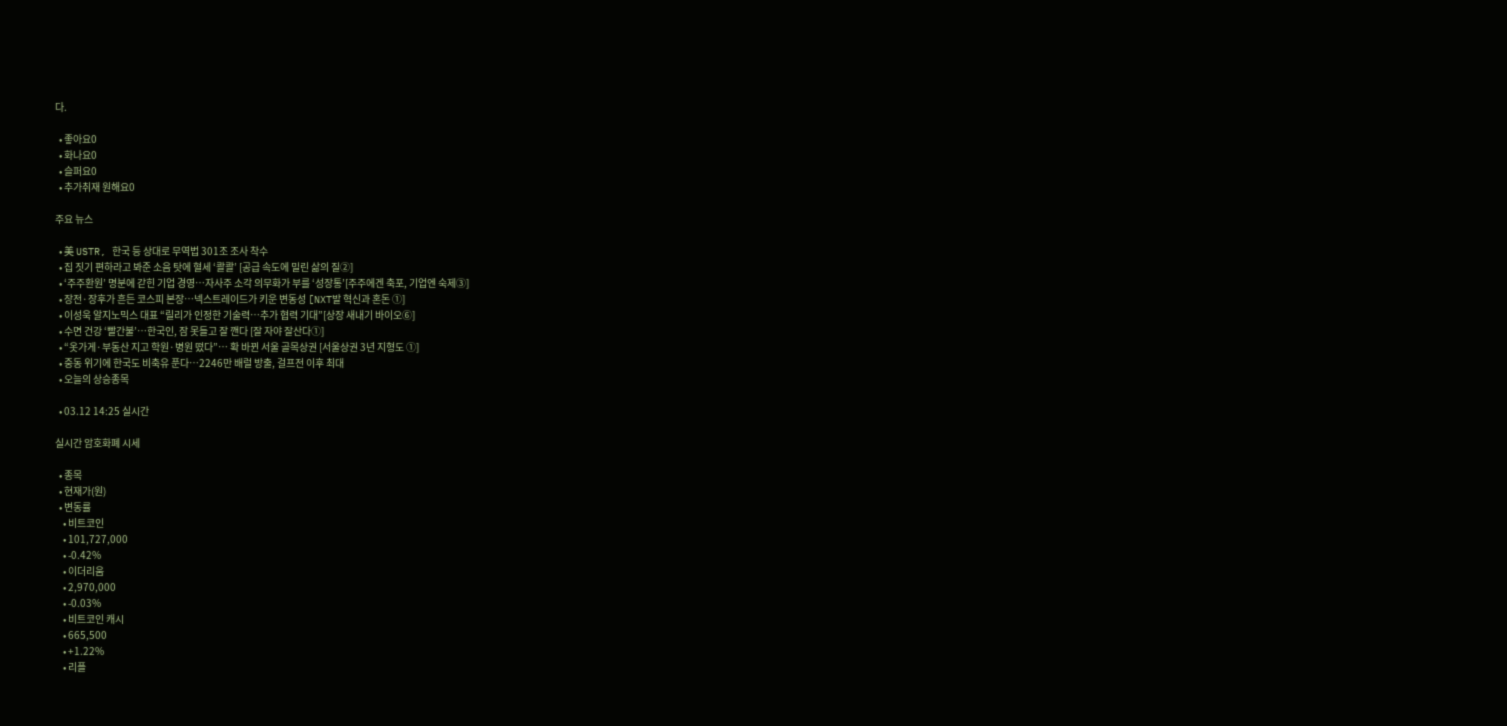다.

  • 좋아요0
  • 화나요0
  • 슬퍼요0
  • 추가취재 원해요0

주요 뉴스

  • 美 USTR, 한국 등 상대로 무역법 301조 조사 착수
  • 집 짓기 편하라고 봐준 소음 탓에 혈세 ‘콸콸’ [공급 속도에 밀린 삶의 질②]
  • ‘주주환원’ 명분에 갇힌 기업 경영…자사주 소각 의무화가 부를 ‘성장통’[주주에겐 축포, 기업엔 숙제③]
  • 장전·장후가 흔든 코스피 본장…넥스트레이드가 키운 변동성 [NXT발 혁신과 혼돈 ①]
  • 이성욱 알지노믹스 대표 “릴리가 인정한 기술력…추가 협력 기대”[상장 새내기 바이오⑥]
  • 수면 건강 ‘빨간불’…한국인, 잠 못들고 잘 깬다 [잘 자야 잘산다①]
  • “옷가게·부동산 지고 학원·병원 떴다”… 확 바뀐 서울 골목상권 [서울상권 3년 지형도 ①]
  • 중동 위기에 한국도 비축유 푼다…2246만 배럴 방출, 걸프전 이후 최대
  • 오늘의 상승종목

  • 03.12 14:25 실시간

실시간 암호화폐 시세

  • 종목
  • 현재가(원)
  • 변동률
    • 비트코인
    • 101,727,000
    • -0.42%
    • 이더리움
    • 2,970,000
    • -0.03%
    • 비트코인 캐시
    • 665,500
    • +1.22%
    • 리플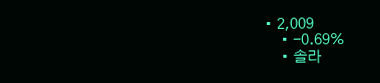• 2,009
    • -0.69%
    • 솔라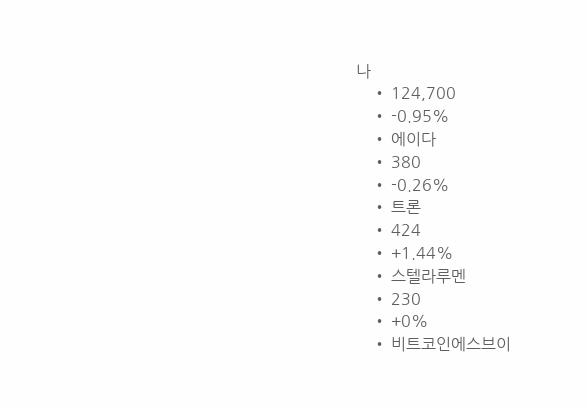나
    • 124,700
    • -0.95%
    • 에이다
    • 380
    • -0.26%
    • 트론
    • 424
    • +1.44%
    • 스텔라루멘
    • 230
    • +0%
    • 비트코인에스브이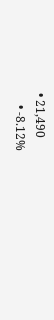• 21,490
    • -8.12%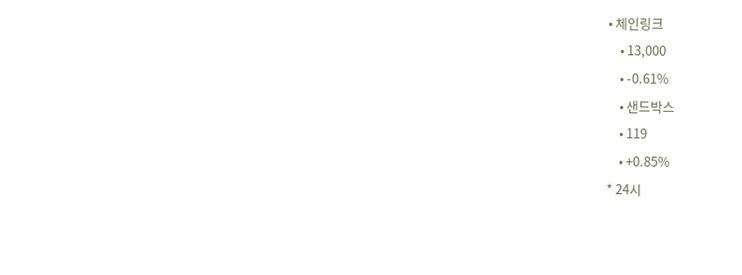• 체인링크
    • 13,000
    • -0.61%
    • 샌드박스
    • 119
    • +0.85%
* 24시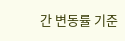간 변동률 기준